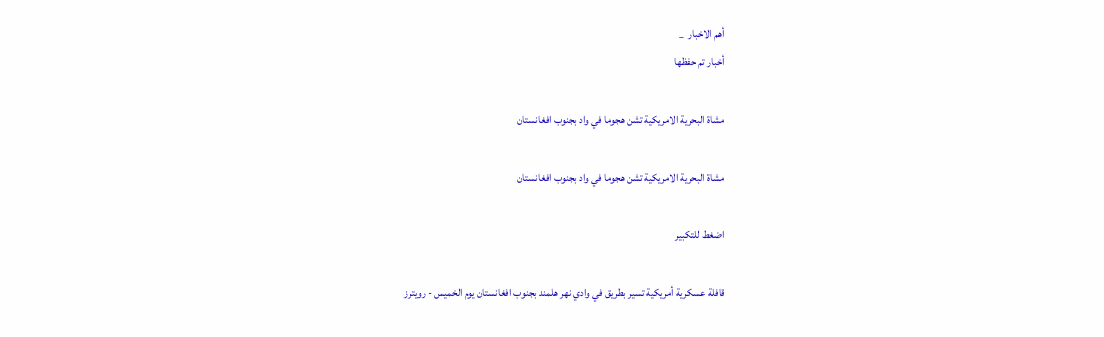أهم الاخبار  _
أخبار تم حفظها

مشاة البحرية الامريكية تشن هجوما في واد بجنوب افغانستان

مشاة البحرية الامريكية تشن هجوما في واد بجنوب افغانستان

اضغط للتكبير

قافلة عسكرية أمريكية تسير بطريق في وادي نهر هلمند بجنوب افغانستان يوم الخميس - رويترز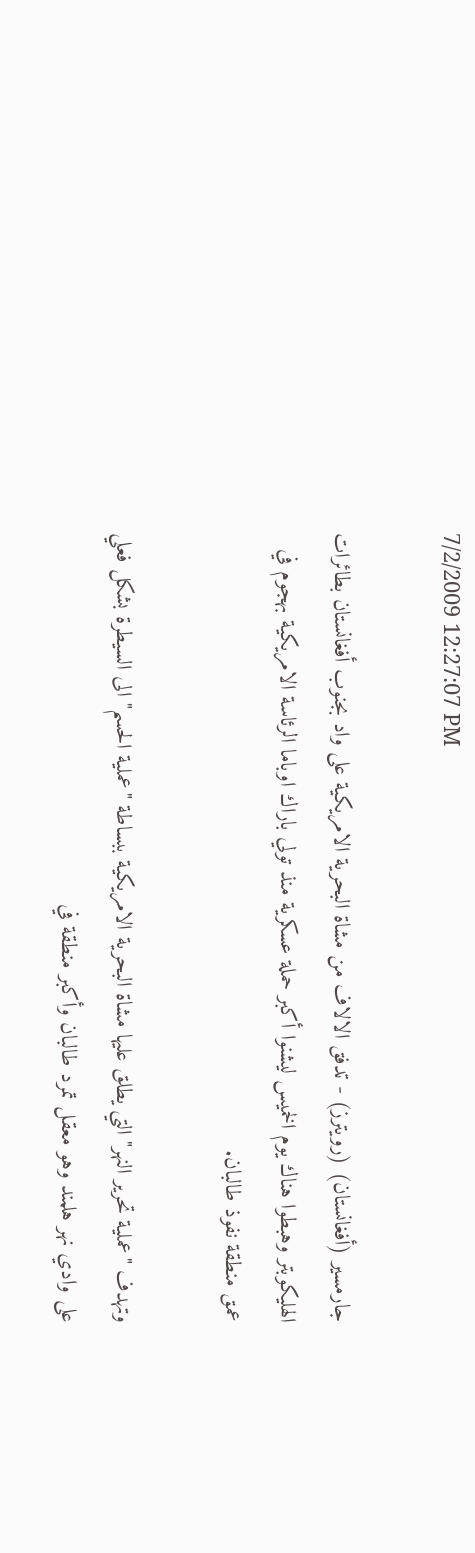7/2/2009 12:27:07 PM

جارمسير (أفغانستان) (رويترز) - تدفق الالاف من مشاة البحرية الامريكية على واد بجنوب أفغانستان بطائرات الهليكوبتر وهبطوا هناك يوم الخميس ليشنوا أكبر حملة عسكرية منذ تولي باراك اوباما الرئاسة الامريكية بهجوم في عمق منطقة نفوذ طالبان.

وتهدف "عملية تحرير النهر" التي يطلق عليها مشاة البحرية الامريكية ببساطة "عملية الحسم" الى السيطرة بشكل فعلي على وادي نهر هلمند وهو معقل تمرد طالبان وأكبر منطقة في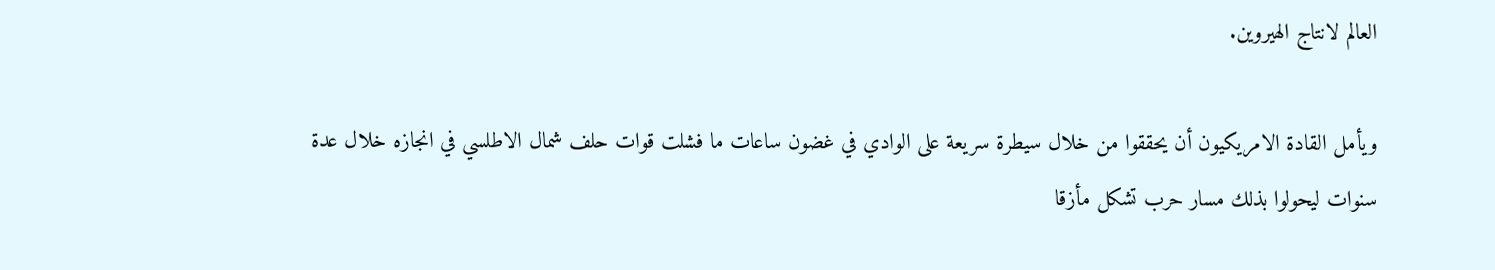العالم لانتاج الهيروين.

ويأمل القادة الامريكيون أن يحققوا من خلال سيطرة سريعة على الوادي في غضون ساعات ما فشلت قوات حلف شمال الاطلسي في انجازه خلال عدة سنوات ليحولوا بذلك مسار حرب تشكل مأزقا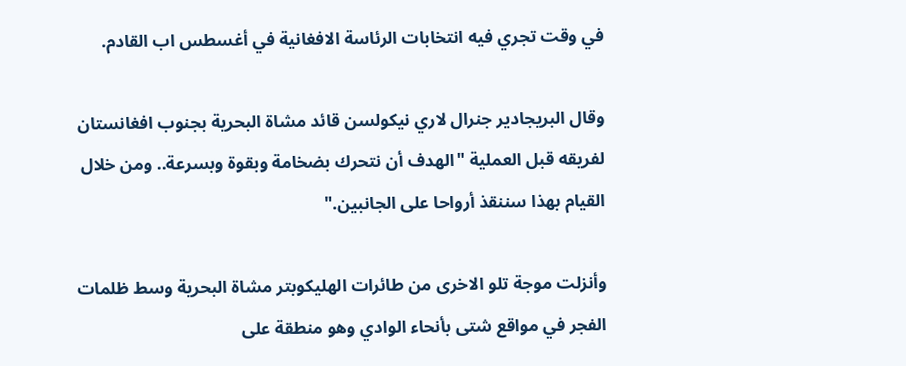في وقت تجري فيه انتخابات الرئاسة الافغانية في أغسطس اب القادم.

وقال البريجادير جنرال لاري نيكولسن قائد مشاة البحرية بجنوب افغانستان لفريقه قبل العملية "الهدف أن نتحرك بضخامة وبقوة وبسرعة.. ومن خلال القيام بهذا سننقذ أرواحا على الجانبين."

وأنزلت موجة تلو الاخرى من طائرات الهليكوبتر مشاة البحرية وسط ظلمات الفجر في مواقع شتى بأنحاء الوادي وهو منطقة على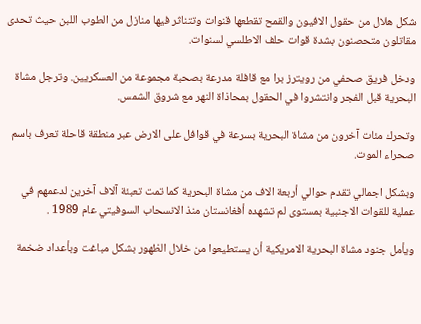شكل هلال من حقول الافيون والقمح تقطعها قنوات وتتناثر فيها منازل من الطوب اللبن حيث تحدى مقاتلون متحصنون بشدة قوات حلف الاطلسي لسنوات.

ودخل فريق صحفي من رويترز برا مع قافلة مدرعة بصحبة مجموعة من العسكريين. وترجل مشاة البحرية قبل الفجر وانتشروا في الحقول بمحاذاة النهر مع شروق الشمس.

وتحرك مئات آخرون من مشاة البحرية بسرعة في قوافل على الارض عبر منطقة قاحلة تعرف باسم صحراء الموت.

وبشكل اجمالي تقدم حوالي أربعة الاف من مشاة البحرية كما تمت تعبئة آلاف آخرين لدعمهم في عملية للقوات الاجنبية بمستوى لم تشهده أفغانستان منذ الانسحاب السوفيتي عام 1989 .

ويأمل جنود مشاة البحرية الامريكية أن يستطيعوا من خلال الظهور بشكل مباغت وبأعداد ضخمة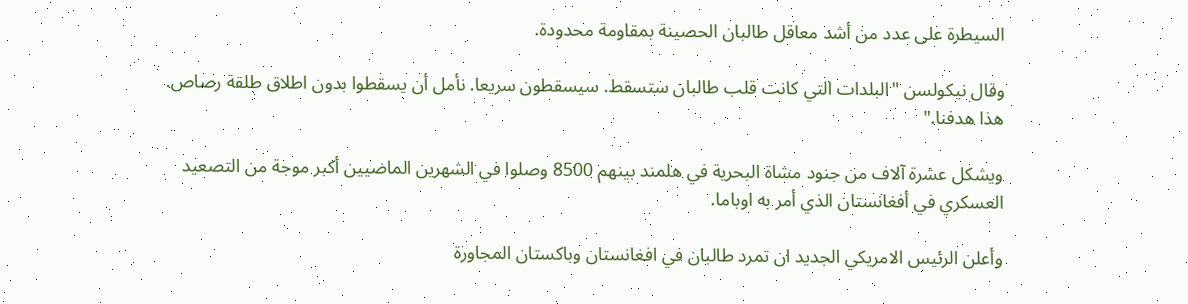السيطرة على عدد من أشد معاقل طالبان الحصينة بمقاومة محدودة.

وقال نيكولسن "البلدات التي كانت قلب طالبان ستسقط. سيسقطون سريعا. نأمل أن يسقطوا بدون اطلاق طلقة رصاص. هذا هدفنا."

ويشكل عشرة آلاف من جنود مشاة البحرية في هلمند بينهم 8500 وصلوا في الشهرين الماضيين أكبر موجة من التصعيد العسكري في أفغانستان الذي أمر به اوباما.

وأعلن الرئيس الامريكي الجديد ان تمرد طالبان في افغانستان وباكستان المجاورة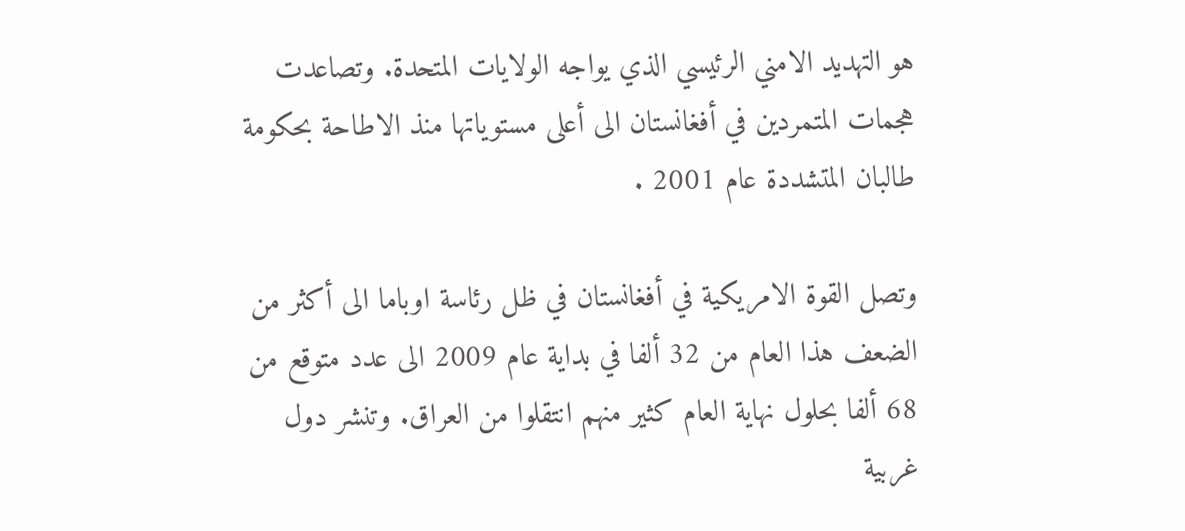هو التهديد الامني الرئيسي الذي يواجه الولايات المتحدة. وتصاعدت هجمات المتمردين في أفغانستان الى أعلى مستوياتها منذ الاطاحة بحكومة طالبان المتشددة عام 2001 .

وتصل القوة الامريكية في أفغانستان في ظل رئاسة اوباما الى أكثر من الضعف هذا العام من 32 ألفا في بداية عام 2009 الى عدد متوقع من 68 ألفا بحلول نهاية العام كثير منهم انتقلوا من العراق. وتنشر دول غربية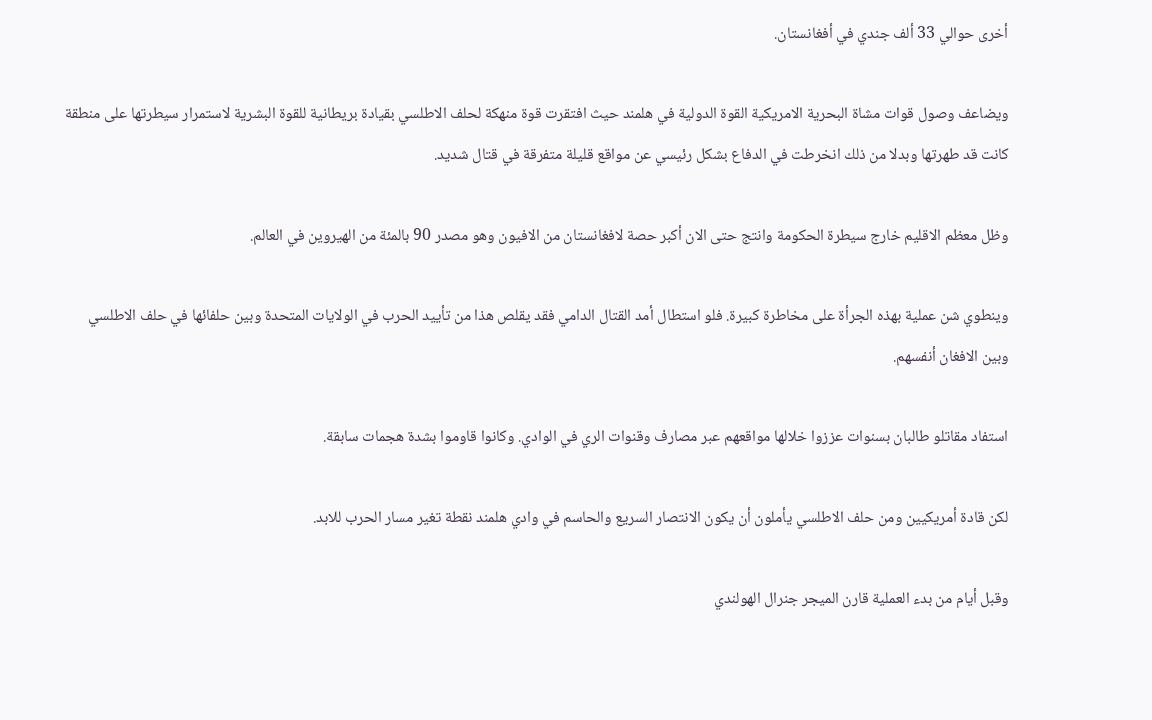أخرى حوالي 33 ألف جندي في أفغانستان.

ويضاعف وصول قوات مشاة البحرية الامريكية القوة الدولية في هلمند حيث افتقرت قوة منهكة لحلف الاطلسي بقيادة بريطانية للقوة البشرية لاستمرار سيطرتها على منطقة كانت قد طهرتها وبدلا من ذلك انخرطت في الدفاع بشكل رئيسي عن مواقع قليلة متفرقة في قتال شديد.

وظل معظم الاقليم خارج سيطرة الحكومة وانتج حتى الان أكبر حصة لافغانستان من الافيون وهو مصدر 90 بالمئة من الهيروين في العالم.

وينطوي شن عملية بهذه الجرأة على مخاطرة كبيرة. فلو استطال أمد القتال الدامي فقد يقلص هذا من تأييد الحرب في الولايات المتحدة وبين حلفائها في حلف الاطلسي وبين الافغان أنفسهم.

استفاد مقاتلو طالبان بسنوات عززوا خلالها مواقعهم عبر مصارف وقنوات الري في الوادي. وكانوا قاوموا بشدة هجمات سابقة.

لكن قادة أمريكيين ومن حلف الاطلسي يأملون أن يكون الانتصار السريع والحاسم في وادي هلمند نقطة تغير مسار الحرب للابد.

وقبل أيام من بدء العملية قارن الميجر جنرال الهولندي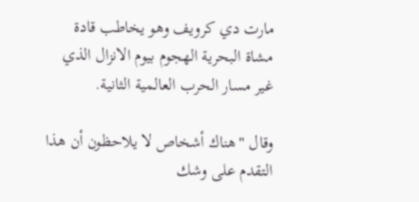مارت دي كرويف وهو يخاطب قادة مشاة البحرية الهجوم بيوم الانزال الذي غير مسار الحرب العالمية الثانية.

وقال "هناك أشخاص لا يلاحظون أن هذا التقدم على وشك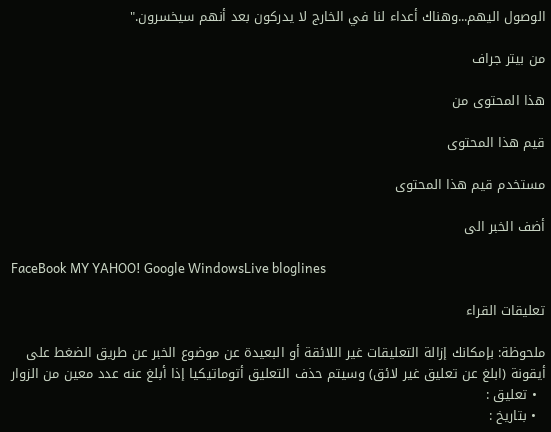الوصول اليهم...وهناك أعداء لنا في الخارج لا يدركون بعد أنهم سيخسرون."

من بيتر جراف

هذا المحتوى من

قيم هذا المحتوى

مستخدم قيم هذا المحتوى

أضف الخبر الى

FaceBook MY YAHOO! Google WindowsLive bloglines

تعليقات القراء

ملحوظة: بإمكانك إزالة التعليقات غير اللائقة أو البعيدة عن موضوع الخبر عن طريق الضغط على أيقونة (ابلغ عن تعليق غير لائق) وسيتم حذف التعليق أتوماتيكيا إذا أبلغ عنه عدد معين من الزوار
  • تعليق :
  • بتاريخ :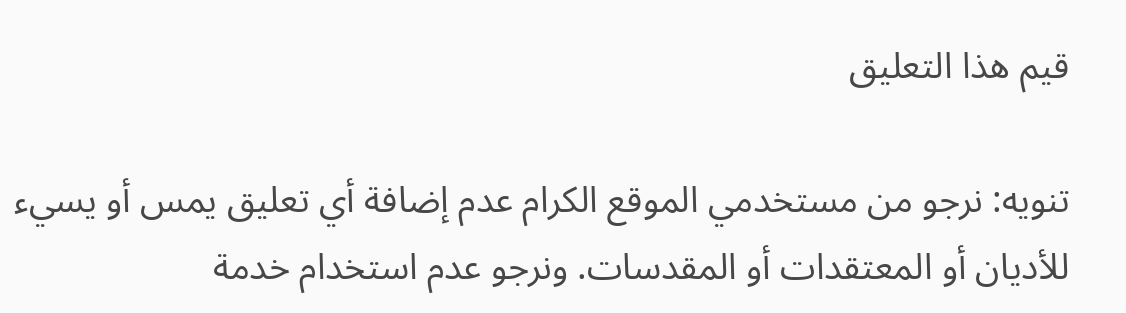قيم هذا التعليق

تنويه: نرجو من مستخدمي الموقع الكرام عدم إضافة أي تعليق يمس أو يسيء للأديان أو المعتقدات أو المقدسات. ونرجو عدم استخدام خدمة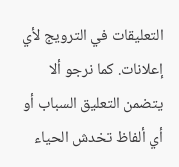التعليقات في الترويج لأي إعلانات. كما نرجو ألا يتضمن التعليق السباب أو أي ألفاظ تخدش الحياء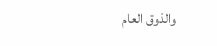والذوق العام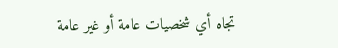تجاه أي شخصيات عامة أو غير عامة